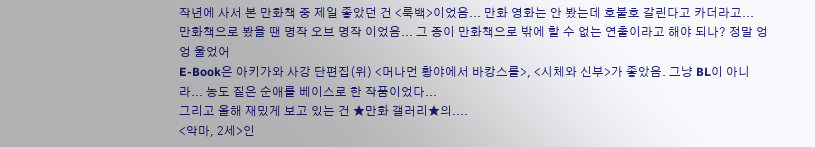작년에 사서 본 만화책 중 제일 좋았던 건 <룩백>이었음... 만화 영화는 안 봤는데 호불호 갈린다고 카더라고... 만화책으로 봤을 땐 명작 오브 명작 이었음... 그 종이 만화책으로 밖에 할 수 없는 연출이라고 해야 되나? 정말 엉엉 울었어
E-Book은 아키가와 사강 단편집(위) <머나먼 황야에서 바캉스를>, <시체와 신부>가 좋았음. 그냥 BL이 아니라... 농도 짙은 순애를 베이스로 한 작품이었다...
그리고 올해 재밌게 보고 있는 건 ★만화 갤러리★의....
<악마, 2세>인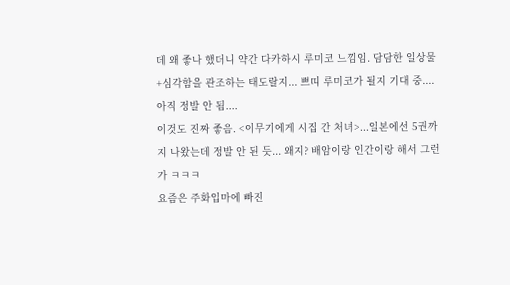데 왜 좋나 했더니 약간 다카하시 루미코 느낌임. 담담한 일상물+심각함을 관조하는 태도랄지... 쁘띠 루미코가 될지 기대 중....아직 정발 안 됨....
이것도 진짜 좋음. <이무기에게 시집 간 처녀>...일본에선 5권까지 나왔는데 정발 안 된 듯... 왜지? 배암이랑 인간이랑 해서 그런가 ㅋㅋㅋ
요즘은 주화입마에 빠진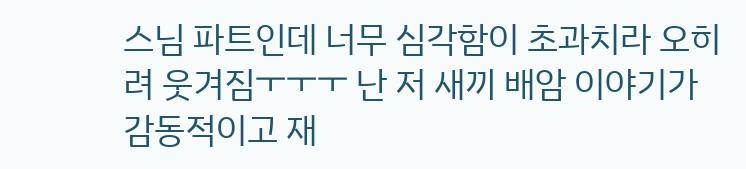스님 파트인데 너무 심각함이 초과치라 오히려 웃겨짐ㅜㅜㅜ 난 저 새끼 배암 이야기가 감동적이고 재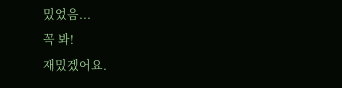밌었음...
꼭 봐!
재밌겠어요.